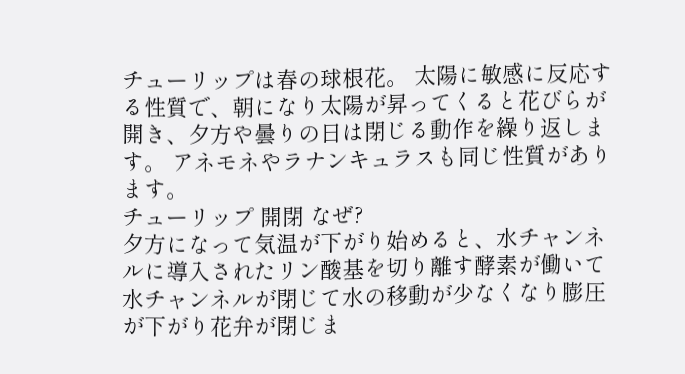チューリップは春の球根花。 太陽に敏感に反応する性質で、朝になり太陽が昇ってくると花びらが開き、夕方や曇りの日は閉じる動作を繰り返します。 アネモネやラナンキュラスも同じ性質があります。
チューリップ 開閉 なぜ?
夕方になって気温が下がり始めると、水チャンネルに導入されたリン酸基を切り離す酵素が働いて水チャンネルが閉じて水の移動が少なくなり膨圧が下がり花弁が閉じま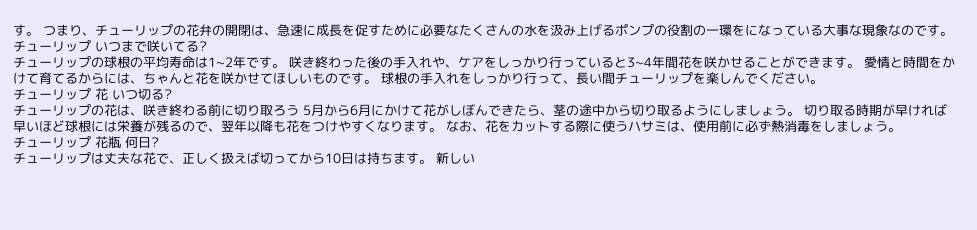す。 つまり、チューリップの花弁の開閉は、急速に成長を促すために必要なたくさんの水を汲み上げるポンプの役割の一環をになっている大事な現象なのです。
チューリップ いつまで咲いてる?
チューリップの球根の平均寿命は1~2年です。 咲き終わった後の手入れや、ケアをしっかり行っていると3~4年間花を咲かせることができます。 愛情と時間をかけて育てるからには、ちゃんと花を咲かせてほしいものです。 球根の手入れをしっかり行って、長い間チューリップを楽しんでください。
チューリップ 花 いつ切る?
チューリップの花は、咲き終わる前に切り取ろう 5月から6月にかけて花がしぼんできたら、茎の途中から切り取るようにしましょう。 切り取る時期が早ければ早いほど球根には栄養が残るので、翌年以降も花をつけやすくなります。 なお、花をカットする際に使うハサミは、使用前に必ず熱消毒をしましょう。
チューリップ 花瓶 何日?
チューリップは丈夫な花で、正しく扱えば切ってから10日は持ちます。 新しい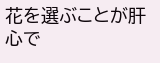花を選ぶことが肝心で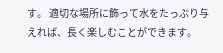す。 適切な場所に飾って水をたっぷり与えれば、長く楽しむことができます。